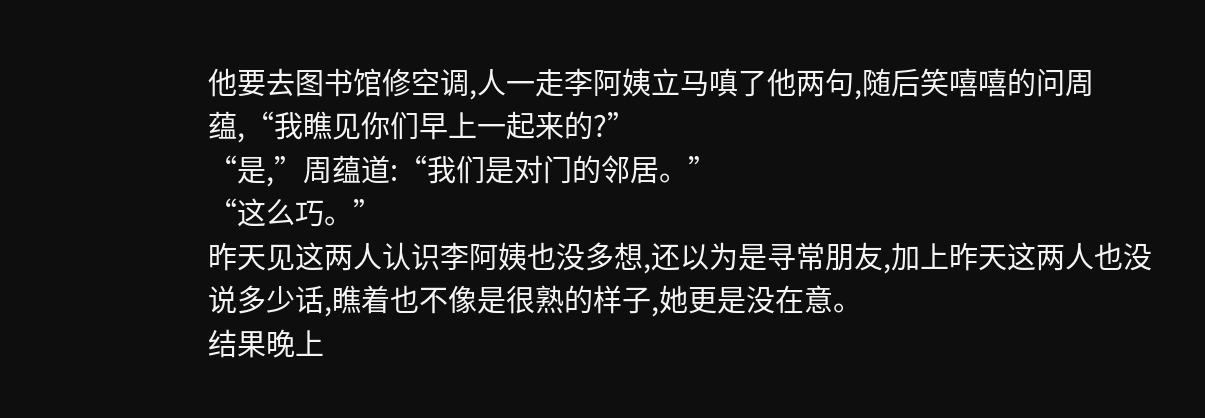他要去图书馆修空调,人一走李阿姨立马嗔了他两句,随后笑嘻嘻的问周蕴,“我瞧见你们早上一起来的?”
“是,”周蕴道:“我们是对门的邻居。”
“这么巧。”
昨天见这两人认识李阿姨也没多想,还以为是寻常朋友,加上昨天这两人也没说多少话,瞧着也不像是很熟的样子,她更是没在意。
结果晚上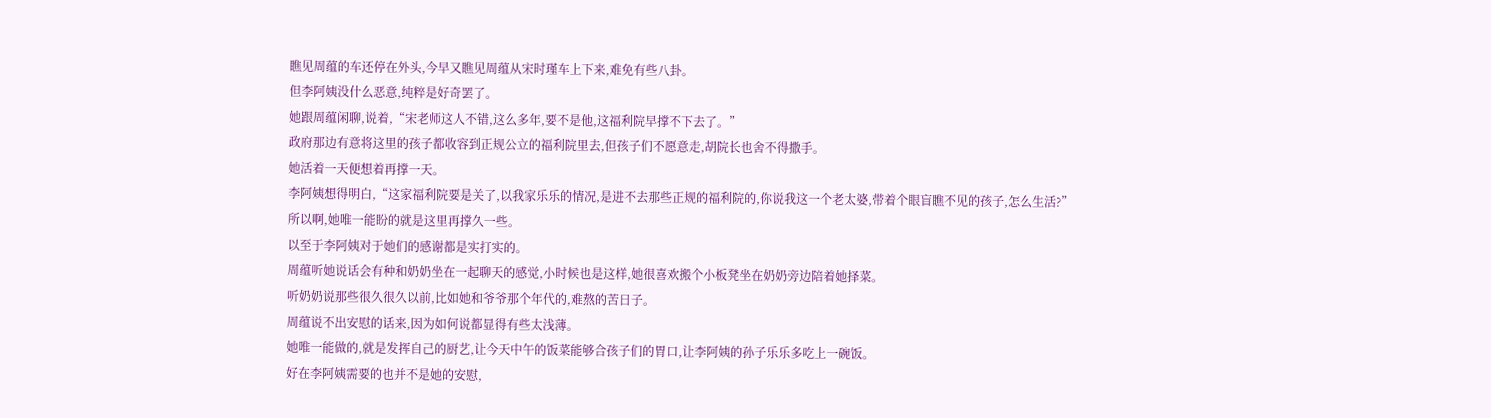瞧见周蕴的车还停在外头,今早又瞧见周蕴从宋时瑾车上下来,难免有些八卦。
但李阿姨没什么恶意,纯粹是好奇罢了。
她跟周蕴闲聊,说着,“宋老师这人不错,这么多年,要不是他,这福利院早撑不下去了。”
政府那边有意将这里的孩子都收容到正规公立的福利院里去,但孩子们不愿意走,胡院长也舍不得撒手。
她活着一天便想着再撑一天。
李阿姨想得明白,“这家福利院要是关了,以我家乐乐的情况,是进不去那些正规的福利院的,你说我这一个老太婆,带着个眼盲瞧不见的孩子,怎么生活?”
所以啊,她唯一能盼的就是这里再撑久一些。
以至于李阿姨对于她们的感谢都是实打实的。
周蕴听她说话会有种和奶奶坐在一起聊天的感觉,小时候也是这样,她很喜欢搬个小板凳坐在奶奶旁边陪着她择菜。
听奶奶说那些很久很久以前,比如她和爷爷那个年代的,难熬的苦日子。
周蕴说不出安慰的话来,因为如何说都显得有些太浅薄。
她唯一能做的,就是发挥自己的厨艺,让今天中午的饭菜能够合孩子们的胃口,让李阿姨的孙子乐乐多吃上一碗饭。
好在李阿姨需要的也并不是她的安慰,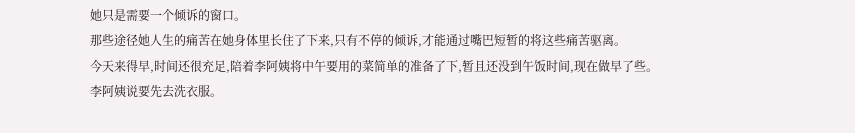她只是需要一个倾诉的窗口。
那些途径她人生的痛苦在她身体里长住了下来,只有不停的倾诉,才能通过嘴巴短暂的将这些痛苦驱离。
今天来得早,时间还很充足,陪着李阿姨将中午要用的菜简单的准备了下,暂且还没到午饭时间,现在做早了些。
李阿姨说要先去洗衣服。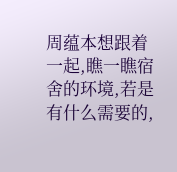周蕴本想跟着一起,瞧一瞧宿舍的环境,若是有什么需要的,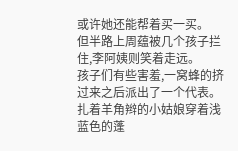或许她还能帮着买一买。
但半路上周蕴被几个孩子拦住,李阿姨则笑着走远。
孩子们有些害羞,一窝蜂的挤过来之后派出了一个代表。
扎着羊角辫的小姑娘穿着浅蓝色的蓬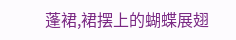蓬裙,裙摆上的蝴蝶展翅